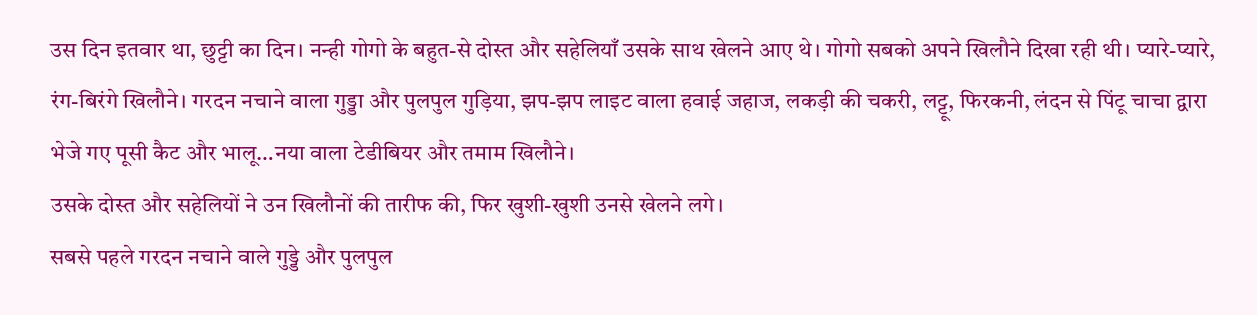उस दिन इतवार था, छुट्टी का दिन। नन्ही गोगो के बहुत-से दोस्त और सहेलियाँ उसके साथ खेलने आए थे। गोगो सबको अपने खिलौने दिखा रही थी। प्यारे-प्यारे, रंग-बिरंगे खिलौने। गरदन नचाने वाला गुड्डा और पुलपुल गुड़िया, झप-झप लाइट वाला हवाई जहाज, लकड़ी की चकरी, लट्टू, फिरकनी, लंदन से पिंटू चाचा द्वारा भेजे गए पूसी कैट और भालू…नया वाला टेडीबियर और तमाम खिलौने।
उसके दोस्त और सहेलियों ने उन खिलौनों की तारीफ की, फिर खुशी-खुशी उनसे खेलने लगे।
सबसे पहले गरदन नचाने वाले गुड्डे और पुलपुल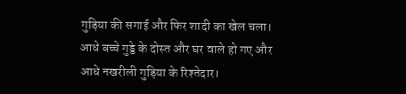गुड़िया की सगाई और फिर शादी का खेल चला। आधे बच्चे गुड्डे के दोस्त और घर वाले हो गए और आधे नखरीली गुड़िया के रिश्तेदार।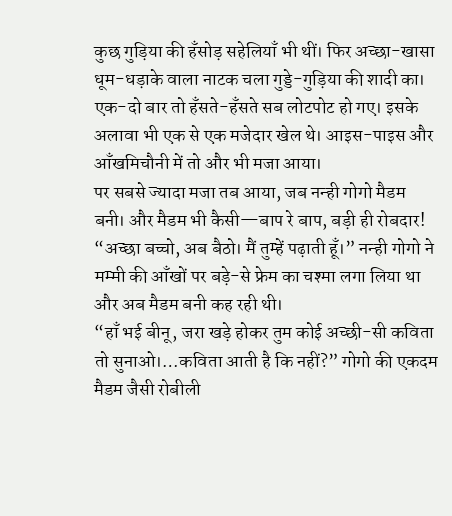कुछ गुड़िया की हँसोड़ सहेलियाँ भी थीं। फिर अच्छा-खासा धूम-धड़ाके वाला नाटक चला गुड्डे-गुड़िया की शादी का। एक-दो बार तो हँसते-हँसते सब लोटपोट हो गए। इसके अलावा भी एक से एक मजेदार खेल थे। आइस-पाइस और आँखमिचौनी में तो और भी मजा आया।
पर सबसे ज्यादा मजा तब आया, जब नन्ही गोगो मैडम बनी। और मैडम भी कैसी—बाप रे बाप, बड़ी ही रोबदार!
“अच्छा बच्चो, अब बैठो। मैं तुम्हें पढ़ाती हूँ।” नन्ही गोगो ने मम्मी की आँखों पर बड़े-से फ्रेम का चश्मा लगा लिया था और अब मैडम बनी कह रही थी।
“हाँ भई बीनू, जरा खड़े होकर तुम कोई अच्छी-सी कविता तो सुनाओ।…कविता आती है कि नहीं?” गोगो की एकदम मैडम जैसी रोबीली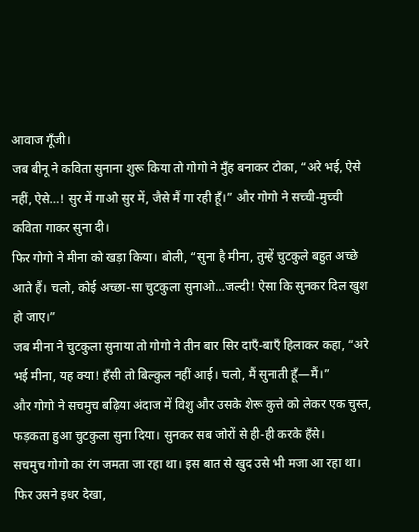आवाज गूँजी।
जब बीनू ने कविता सुनाना शुरू किया तो गोगो ने मुँह बनाकर टोका, “अरे भई, ऐसे नहीं, ऐसे…! सुर में गाओ सुर में, जैसे मैं गा रही हूँ।” और गोगो ने सच्ची-मुच्ची कविता गाकर सुना दी।
फिर गोगो ने मीना को खड़ा किया। बोली, “सुना है मीना, तुम्हें चुटकुले बहुत अच्छे आते हैं। चलो, कोई अच्छा-सा चुटकुला सुनाओ…जल्दी! ऐसा कि सुनकर दिल खुश हो जाए।”
जब मीना ने चुटकुला सुनाया तो गोगो ने तीन बार सिर दाएँ-बाएँ हिलाकर कहा, “अरे भई मीना, यह क्या! हँसी तो बिल्कुल नहीं आई। चलो, मैं सुनाती हूँ—मैं।”
और गोगो ने सचमुच बढ़िया अंदाज में विशु और उसके शेरू कुत्ते को लेकर एक चुस्त, फड़कता हुआ चुटकुला सुना दिया। सुनकर सब जोरों से ही-ही करके हँसे।
सचमुच गोगो का रंग जमता जा रहा था। इस बात से खुद उसे भी मजा आ रहा था।
फिर उसने इधर देखा,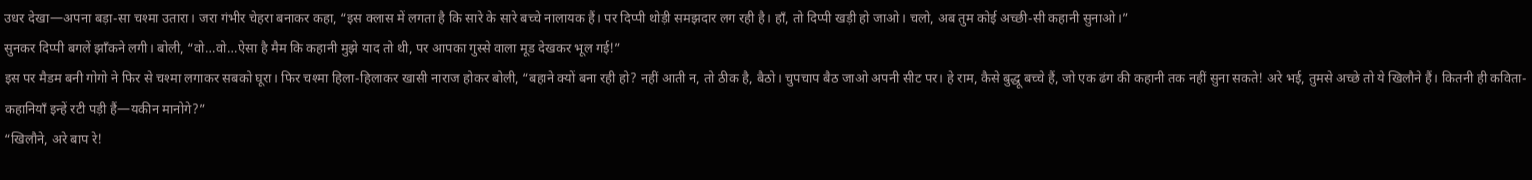उधर देखा—अपना बड़ा-सा चश्मा उतारा। जरा गंभीर चेहरा बनाकर कहा, “इस क्लास में लगता है कि सारे के सारे बच्चे नालायक हैं। पर दिप्पी थोड़ी समझदार लग रही है। हाँ, तो दिप्पी खड़ी हो जाओ। चलो, अब तुम कोई अच्छी-सी कहानी सुनाओ।”
सुनकर दिप्पी बगलें झाँकने लगी। बोली, “वो…वो…ऐसा है मैम कि कहानी मुझे याद तो थी, पर आपका गुस्से वाला मूड देखकर भूल गई!”
इस पर मैडम बनी गोगो ने फिर से चश्मा लगाकर सबको घूरा। फिर चश्मा हिला-हिलाकर खासी नाराज होकर बोली, “बहाने क्यों बना रही हो? नहीं आती न, तो ठीक है, बैठो। चुपचाप बैठ जाओ अपनी सीट पर। हे राम, कैसे बुद्धू बच्चे हैं, जो एक ढंग की कहानी तक नहीं सुना सकते! अरे भई, तुमसे अच्छे तो ये खिलौने हैं। कितनी ही कविता-कहानियाँ इन्हें रटी पड़ी हैं—यकीन मानोगे?”
“खिलौने, अरे बाप रे!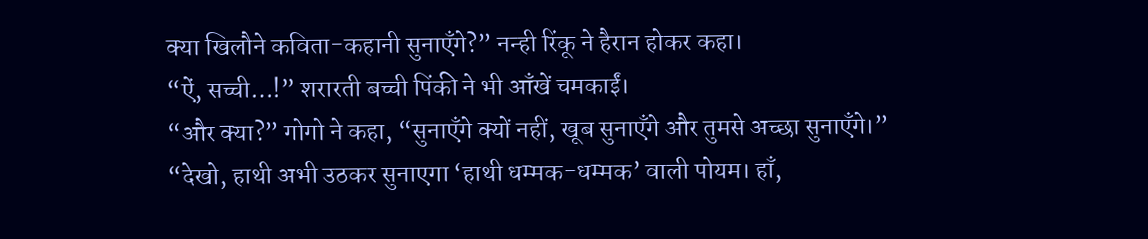क्या खिलौने कविता-कहानी सुनाएँगे?” नन्ही रिंकू ने हैरान होकर कहा।
“ऐं, सच्ची…!” शरारती बच्ची पिंकी ने भी आँखें चमकाईं।
“और क्या?” गोगो ने कहा, “सुनाएँगे क्यों नहीं, खूब सुनाएँगे और तुमसे अच्छा सुनाएँगे।”
“देखो, हाथी अभी उठकर सुनाएगा ‘हाथी धम्मक-धम्मक’ वाली पोयम। हाँ,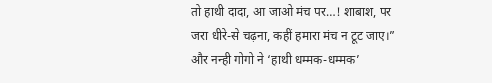तो हाथी दादा, आ जाओ मंच पर…! शाबाश, पर जरा धीरे-से चढ़ना, कहीं हमारा मंच न टूट जाए।”
और नन्ही गोगो ने ‘हाथी धम्मक-धम्मक’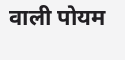वाली पोयम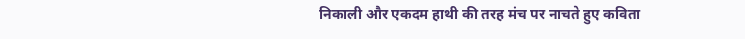निकाली और एकदम हाथी की तरह मंच पर नाचते हुए कविता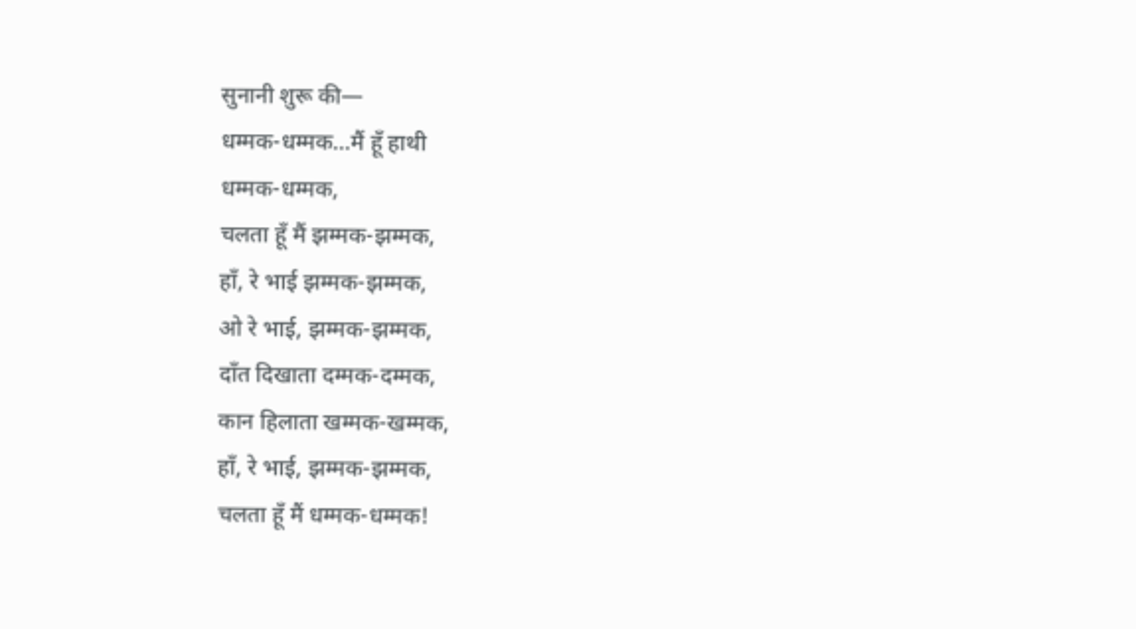सुनानी शुरू की—
धम्मक-धम्मक…मैं हूँ हाथी
धम्मक-धम्मक,
चलता हूँ मैं झम्मक-झम्मक,
हाँ, रे भाई झम्मक-झम्मक,
ओ रे भाई, झम्मक-झम्मक,
दाँत दिखाता दम्मक-दम्मक,
कान हिलाता खम्मक-खम्मक,
हाँ, रे भाई, झम्मक-झम्मक,
चलता हूँ मैं धम्मक-धम्मक!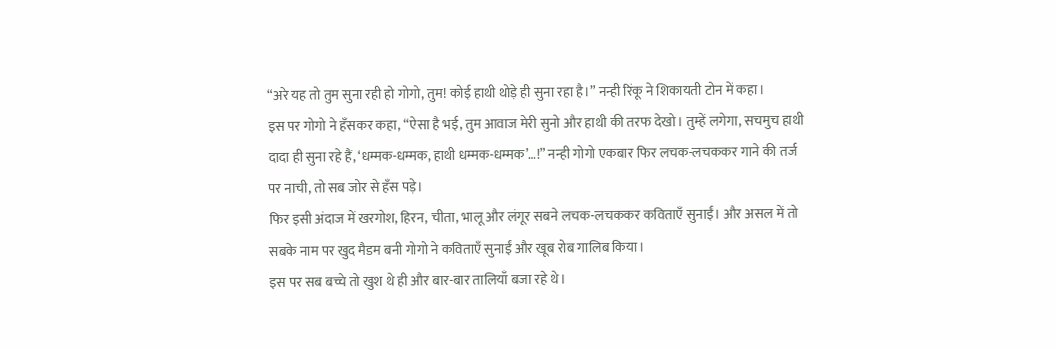“अरे यह तो तुम सुना रही हो गोगो, तुम! कोई हाथी थोड़े ही सुना रहा है।” नन्ही रिंकू ने शिकायती टोन में कहा।
इस पर गोगो ने हँसकर कहा, “ऐसा है भई, तुम आवाज मेरी सुनो और हाथी की तरफ देखो। तुम्हें लगेगा, सचमुच हाथी दादा ही सुना रहे हैं, ‘धम्मक-धम्मक, हाथी धम्मक-धम्मक’…!” नन्ही गोगो एकबार फिर लचक-लचककर गाने की तर्ज पर नाची, तो सब जोर से हँस पड़े।
फिर इसी अंदाज में खरगोश, हिरन, चीता, भालू और लंगूर सबने लचक-लचककर कविताएँ सुनाईं। और असल में तो सबके नाम पर खुद मैडम बनी गोगो ने कविताएँ सुनाईं और खूब रोब गालिब किया।
इस पर सब बच्चे तो खुश थे ही और बार-बार तालियाँ बजा रहे थे।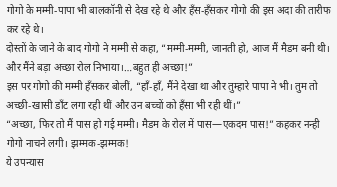गोगो के मम्मी-पापा भी बालकॉनी से देख रहे थे और हँस-हँसकर गोगो की इस अदा की तारीफ कर रहे थे।
दोस्तों के जाने के बाद गोगो ने मम्मी से कहा, “मम्मी-मम्मी, जानती हो, आज मैं मैडम बनी थी। और मैंने बड़ा अच्छा रोल निभाया।…बहुत ही अच्छा!”
इस पर गोगो की मम्मी हँसकर बोलीं, “हाँ-हाँ, मैंने देखा था और तुम्हारे पापा ने भी। तुम तो अच्छी-खासी डाँट लगा रही थीं और उन बच्चों को हँसा भी रही थीं।”
“अच्छा, फिर तो मैं पास हो गई मम्मी। मैडम के रोल में पास—एकदम पास!” कहकर नन्ही गोगो नाचने लगी। झम्मक-झम्मक!
ये उपन्यास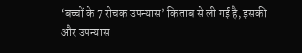‘बच्चों के 7 रोचक उपन्यास’ किताब से ली गई है, इसकी और उपन्यास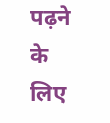पढ़ने के लिए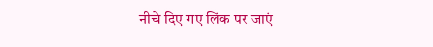नीचे दिए गए लिंक पर जाएं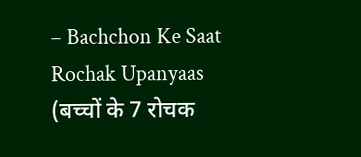– Bachchon Ke Saat Rochak Upanyaas (बच्चों के 7 रोचक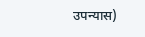उपन्यास)